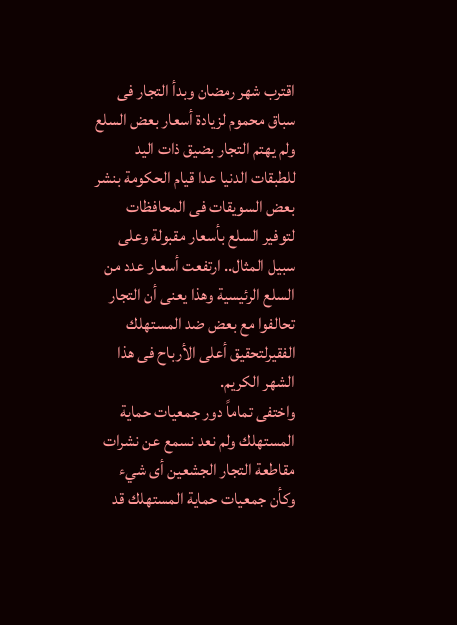اقترب شهر رمضان وبدأ التجار فى سباق محموم لزيادة أسعار بعض السلع ولم يهتم التجار بضيق ذات اليد للطبقات الدنيا عدا قيام الحكومة بنشر بعض السويقات فى المحافظات لتوفير السلع بأسعار مقبولة وعلى سبيل المثال.. ارتفعت أسعار عدد من السلع الرئيسية وهذا يعنى أن التجار تحالفوا مع بعض ضد المستهلك الفقيرلتحقيق أعلى الأرباح فى هذا الشهر الكريم.
واختفى تماماً دور جمعيات حماية المستهلك ولم نعد نسمع عن نشرات مقاطعة التجار الجشعين أى شيء وكأن جمعيات حماية المستهلك قد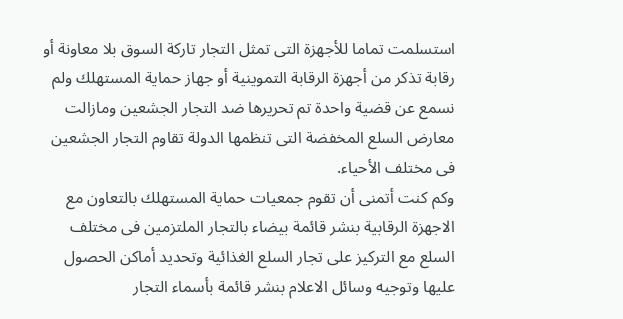استسلمت تماما للأجهزة التى تمثل التجار تاركة السوق بلا معاونة أو رقابة تذكر من أجهزة الرقابة التموينية أو جهاز حماية المستهلك ولم نسمع عن قضية واحدة تم تحريرها ضد التجار الجشعين ومازالت معارض السلع المخفضة التى تنظمها الدولة تقاوم التجار الجشعين فى مختلف الأحياء.
وكم كنت أتمنى أن تقوم جمعيات حماية المستهلك بالتعاون مع الاجهزة الرقابية بنشر قائمة بيضاء بالتجار الملتزمين فى مختلف السلع مع التركيز على تجار السلع الغذائية وتحديد أماكن الحصول عليها وتوجيه وسائل الاعلام بنشر قائمة بأسماء التجار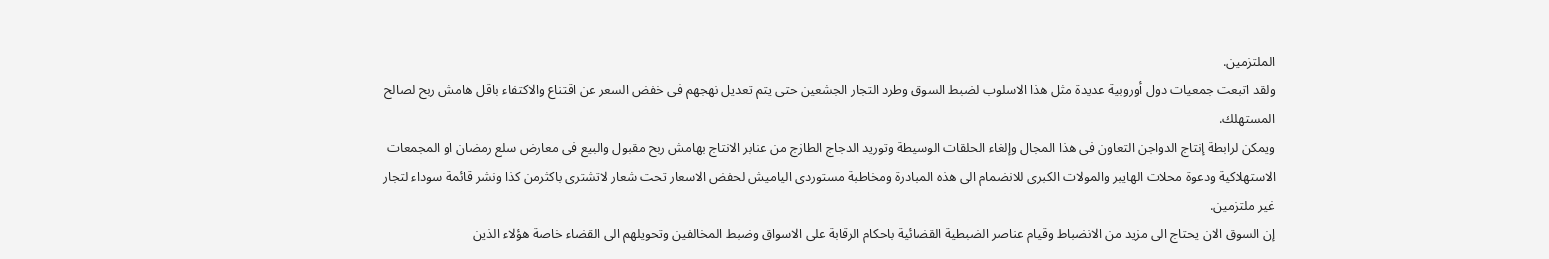الملتزمين.
ولقد اتبعت جمعيات دول أوروبية عديدة مثل هذا الاسلوب لضبط السوق وطرد التجار الجشعين حتى يتم تعديل نهجهم فى خفض السعر عن اقتناع والاكتفاء باقل هامش ربح لصالح المستهلك.
ويمكن لرابطة إنتاج الدواجن التعاون فى هذا المجال وإلغاء الحلقات الوسيطة وتوريد الدجاج الطازج من عنابر الانتاج بهامش ربح مقبول والبيع فى معارض سلع رمضان او المجمعات الاستهلاكية ودعوة محلات الهايبر والمولات الكبرى للانضمام الى هذه المبادرة ومخاطبة مستوردى الياميش لحفض الاسعار تحت شعار لاتشترى باكثرمن كذا ونشر قائمة سوداء لتجار غير ملتزمين.
إن السوق الان يحتاج الى مزيد من الانضباط وقيام عناصر الضبطية القضائية باحكام الرقابة على الاسواق وضبط المخالفين وتحويلهم الى القضاء خاصة هؤلاء الذين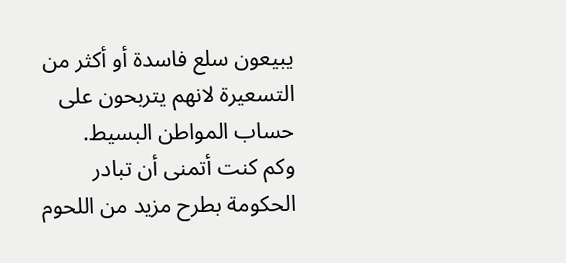يبيعون سلع فاسدة أو أكثر من التسعيرة لانهم يتربحون على حساب المواطن البسيط.
وكم كنت أتمنى أن تبادر الحكومة بطرح مزيد من اللحوم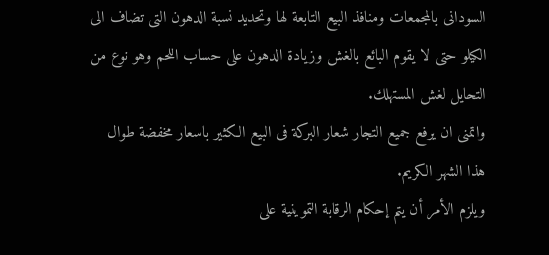السودانى بالمجمعات ومنافذ البيع التابعة لها وتحديد نسبة الدهون التى تضاف الى الكيلو حتى لا يقوم البائع بالغش وزيادة الدهون على حساب اللحم وهو نوع من التحايل لغش المستهلك.
واتمنى ان يرفع جميع التجار شعار البركة فى البيع الكثير باسعار مخفضة طوال هذا الشهر الكريم.
ويلزم الأمر أن يتم إحكام الرقابة التموينية على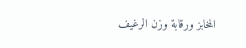المخابز ورقابة وزن الرغيف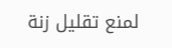لمنع تقليل زنة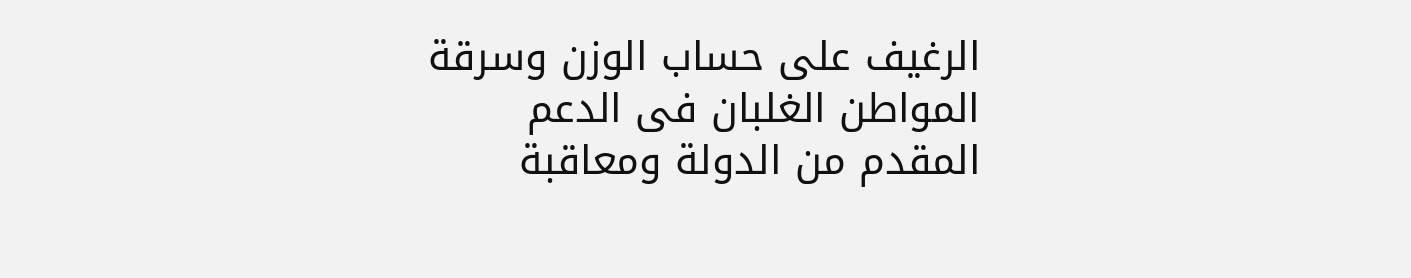الرغيف على حساب الوزن وسرقة المواطن الغلبان فى الدعم المقدم من الدولة ومعاقبة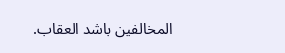المخالفين باشد العقاب.